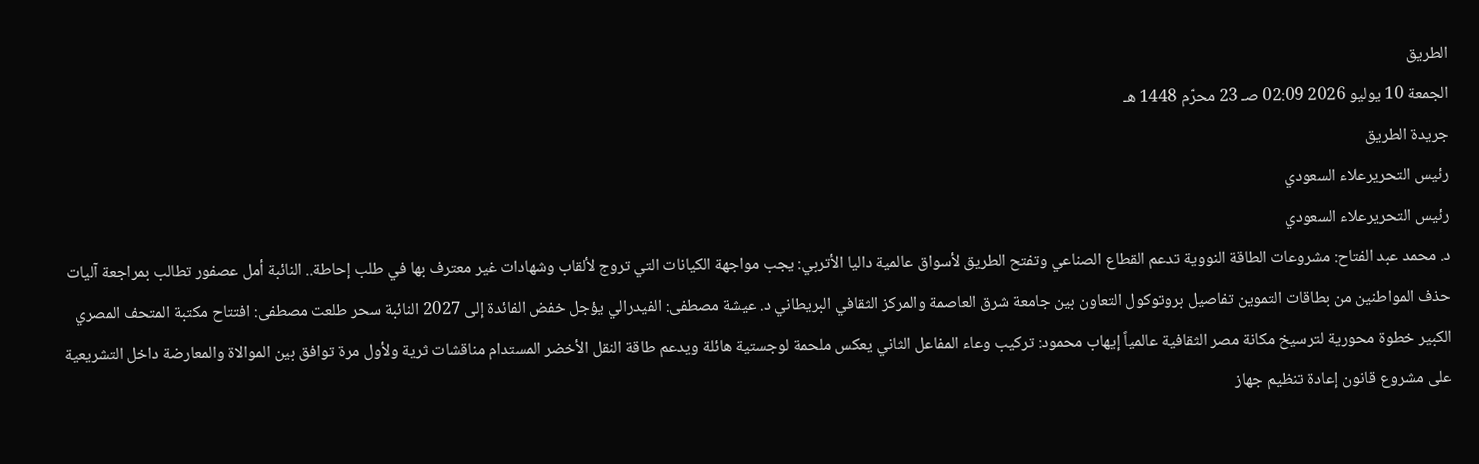الطريق
الجمعة 10 يوليو 2026 02:09 صـ 23 محرّم 1448 هـ
جريدة الطريق
رئيس التحريرعلاء السعودي
رئيس التحريرعلاء السعودي
د. محمد عبد الفتاح: مشروعات الطاقة النووية تدعم القطاع الصناعي وتفتح الطريق لأسواق عالمية داليا الأتربي: يجب مواجهة الكيانات التي تروج لألقاب وشهادات غير معترف بها في طلب إحاطة.. النائبة أمل عصفور تطالب بمراجعة آليات حذف المواطنين من بطاقات التموين تفاصيل بروتوكول التعاون بين جامعة شرق العاصمة والمركز الثقافي البريطاني د. عيشة مصطفى: الفيدرالي يؤجل خفض الفائدة إلى 2027 النائبة سحر طلعت مصطفى: افتتاح مكتبة المتحف المصري الكبير خطوة محورية لترسيخ مكانة مصر الثقافية عالمياً إيهاب محمود: تركيب وعاء المفاعل الثاني يعكس ملحمة لوجستية هائلة ويدعم طاقة النقل الأخضر المستدام مناقشات ثرية ولأول مرة توافق بين الموالاة والمعارضة داخل التشريعية على مشروع قانون إعادة تنظيم جهاز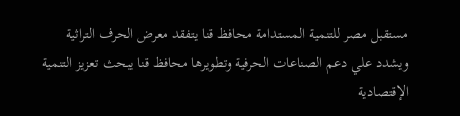مستقبل مصر للتنمية المستدامة محافظ قنا يتفقد معرض الحرف التراثية ويشدد علي دعم الصناعات الحرفية وتطويرها محافظ قنا يبحث تعزيز التنمية الإقتصادية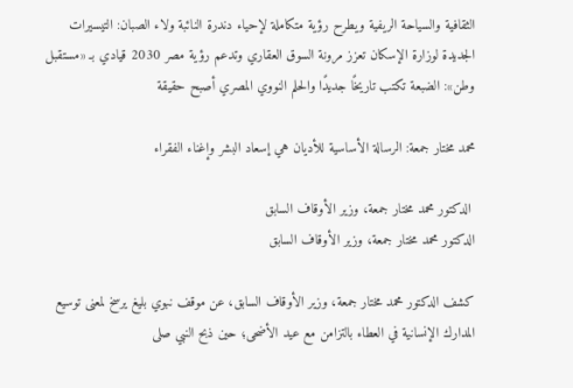الثقافية والسياحة الريفية ويطرح رؤية متكاملة لإحياء دندرة النائبة ولاء الصبان: التيسيرات الجديدة لوزارة الإسكان تعزز مرونة السوق العقاري وتدعم رؤية مصر 2030 قيادي بـ «مستقبل وطن»: الضبعة تكتب تاريخًا جديدًا والحلم النووي المصري أصبح حقيقة

محمد مختار جمعة: الرسالة الأساسية للأديان هي إسعاد البشر وإغناء الفقراء

 الدكتور محمد مختار جمعة، وزير الأوقاف السابق
الدكتور محمد مختار جمعة، وزير الأوقاف السابق

كشف الدكتور محمد مختار جمعة، وزير الأوقاف السابق، عن موقف نبوي بليغ يرسخ لمعنى توسيع المدارك الإنسانية في العطاء بالتزامن مع عيد الأضحى؛ حين ذبح النبي صلى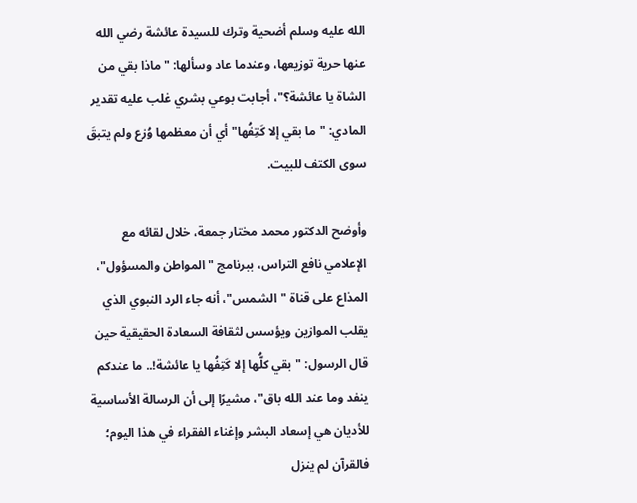الله عليه وسلم أضحية وترك للسيدة عائشة رضي الله عنها حرية توزيعها، وعندما عاد وسألها: "ماذا بقي من الشاة يا عائشة؟"، أجابت بوعي بشري غلب عليه تقدير المادي: "ما بقي إلا كَتِفُها" أي أن معظمها وُزع ولم يتبقَ سوى الكتف للبيت.

وأوضح الدكتور محمد مختار جمعة، خلال لقائه مع الإعلامي نافع التراس، ببرنامج "المواطن والمسؤول"، المذاع على قناة "الشمس"، أنه جاء الرد النبوي الذي يقلب الموازين ويؤسس لثقافة السعادة الحقيقية حين قال الرسول: "بقي كلُّها إلا كَتِفُها يا عائشة!.. ما عندكم ينفد وما عند الله باق"، مشيرًا إلى أن الرسالة الأساسية للأديان هي إسعاد البشر وإغناء الفقراء في هذا اليوم؛ فالقرآن لم ينزل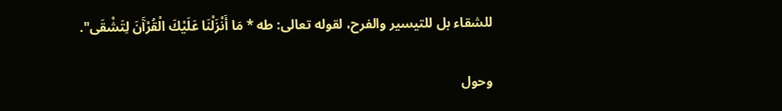للشقاء بل للتيسير والفرح، لقوله تعالى: طه * مَا أَنْزَلْنَا عَلَيْكَ الْقُرْآَنَ لِتَشْقَى".

وحول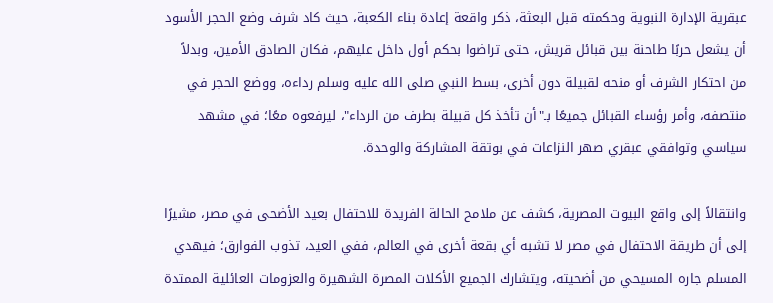عبقرية الإدارة النبوية وحكمته قبل البعثة، ذكر واقعة إعادة بناء الكعبة، حيث كاد شرف وضع الحجر الأسود أن يشعل حربًا طاحنة بين قبائل قريش، حتى تراضوا بحكم أول داخل عليهم، فكان الصادق الأمين، وبدلاً من احتكار الشرف أو منحه لقبيلة دون أخرى، بسط النبي صلى الله عليه وسلم رداءه، ووضع الحجر في منتصفه، وأمر رؤساء القبائل جميعًا بـ"أن تأخذ كل قبيلة بطرف من الرداء"، ليرفعوه معًا؛ في مشهد سياسي وتوافقي عبقري صهر النزاعات في بوتقة المشاركة والوحدة.

وانتقالاً إلى واقع البيوت المصرية، كشف عن ملامح الحالة الفريدة للاحتفال بعيد الأضحى في مصر، مشيرًا إلى أن طريقة الاحتفال في مصر لا تشبه أي بقعة أخرى في العالم، ففي العيد، تذوب الفوارق؛ فيهدي المسلم جاره المسيحي من أضحيته، ويتشارك الجميع الأكلات المصرة الشهيرة والعزومات العائلية الممتدة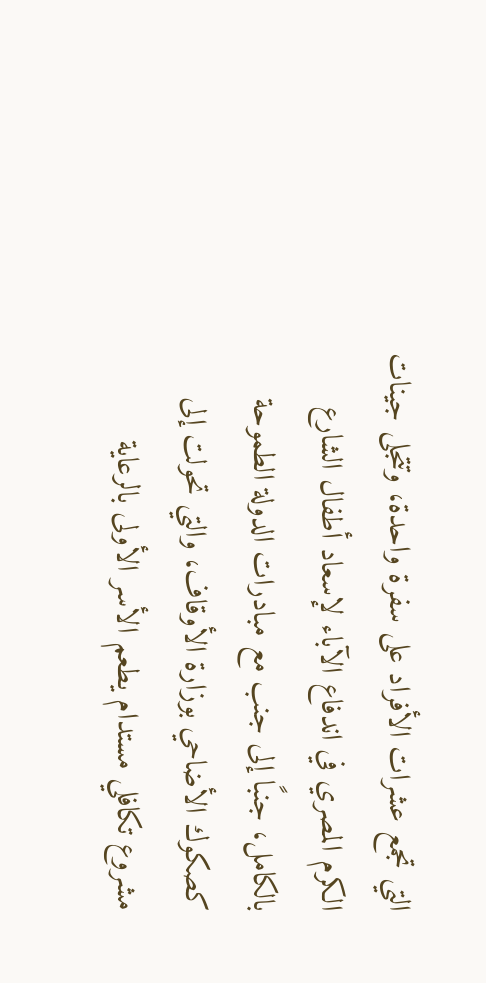التي تجمع عشرات الأفراد على سفرة واحدة، وتتجلى جينات الكرم المصري في اندفاع الآباء لإسعاد أطفال الشارع بالكامل، جنبًا إلى جنب مع مبادرات الدولة الطموحة كصكوك الأضاحي بوزارة الأوقاف، والتي تحولت إلى مشروع تكافلي مستدام يطعم الأسر الأولى بالرعاية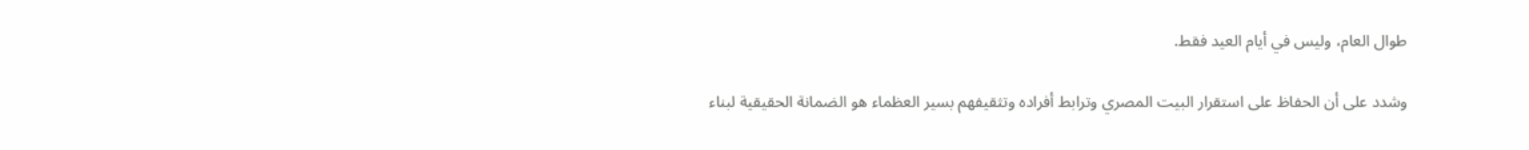طوال العام، وليس في أيام العيد فقط.

وشدد على أن الحفاظ على استقرار البيت المصري وترابط أفراده وتثقيفهم بسير العظماء هو الضمانة الحقيقية لبناء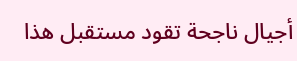أجيال ناجحة تقود مستقبل هذا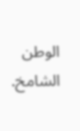الوطن الشامخ.